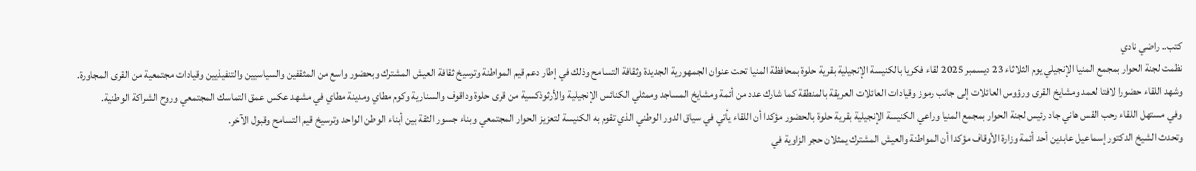كتب.. راضي نادي
نظمت لجنة الحوار بمجمع المنيا الإنجيلي يوم الثلاثاء 23 ديسمبر 2025 لقاء فكريا بالكنيسة الإنجيلية بقرية حلوة بمحافظة المنيا تحت عنوان الجمهورية الجديدة وثقافة التسامح وذلك في إطار دعم قيم المواطنة وترسيخ ثقافة العيش المشترك وبحضور واسع من المثقفين والسياسيين والتنفيذيين وقيادات مجتمعية من القرى المجاورة.
وشهد اللقاء حضورا لافتا لعمد ومشايخ القرى ورؤوس العائلات إلى جانب رموز وقيادات العائلات العريقة بالمنطقة كما شارك عدد من أئمة ومشايخ المساجد وممثلي الكنائس الإنجيلية والأرثوذكسية من قرى حلوة وداقوف والسنارية وكوم مطاي ومدينة مطاي في مشهد عكس عمق التماسك المجتمعي وروح الشراكة الوطنية.
وفي مستهل اللقاء رحب القس هاني جاد رئيس لجنة الحوار بمجمع المنيا وراعي الكنيسة الإنجيلية بقرية حلوة بالحضور مؤكدا أن اللقاء يأتي في سياق الدور الوطني الذي تقوم به الكنيسة لتعزيز الحوار المجتمعي وبناء جسور الثقة بين أبناء الوطن الواحد وترسيخ قيم التسامح وقبول الآخر.
وتحدث الشيخ الدكتور إسماعيل عابدين أحد أئمة وزارة الأوقاف مؤكدا أن المواطنة والعيش المشترك يمثلان حجر الزاوية في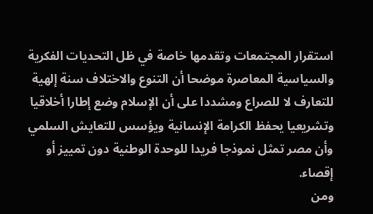استقرار المجتمعات وتقدمها خاصة في ظل التحديات الفكرية والسياسية المعاصرة موضحا أن التنوع والاختلاف سنة إلهية للتعارف لا للصراع ومشددا على أن الإسلام وضع إطارا أخلاقيا وتشريعيا يحفظ الكرامة الإنسانية ويؤسس للتعايش السلمي وأن مصر تمثل نموذجا فريدا للوحدة الوطنية دون تمييز أو إقصاء.
ومن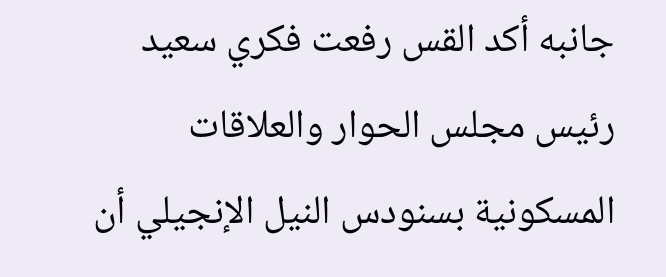جانبه أكد القس رفعت فكري سعيد رئيس مجلس الحوار والعلاقات المسكونية بسنودس النيل الإنجيلي أن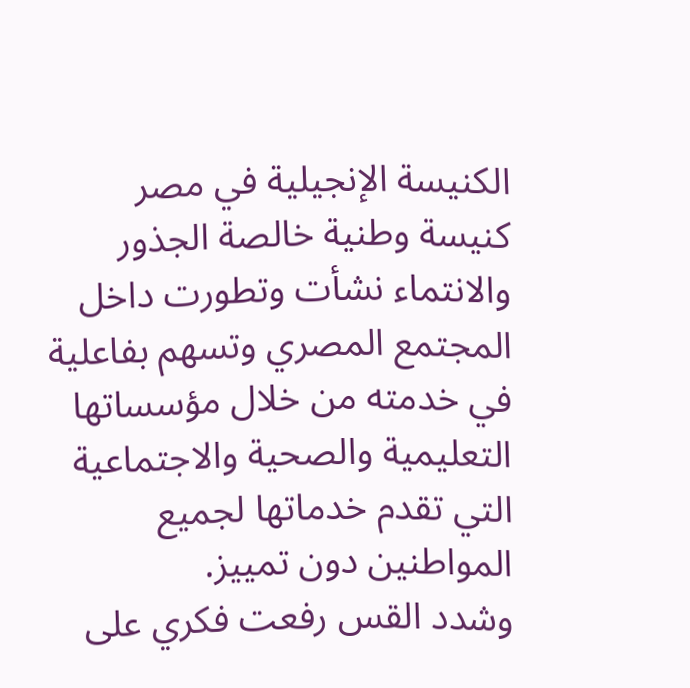الكنيسة الإنجيلية في مصر كنيسة وطنية خالصة الجذور والانتماء نشأت وتطورت داخل المجتمع المصري وتسهم بفاعلية في خدمته من خلال مؤسساتها التعليمية والصحية والاجتماعية التي تقدم خدماتها لجميع المواطنين دون تمييز.
وشدد القس رفعت فكري على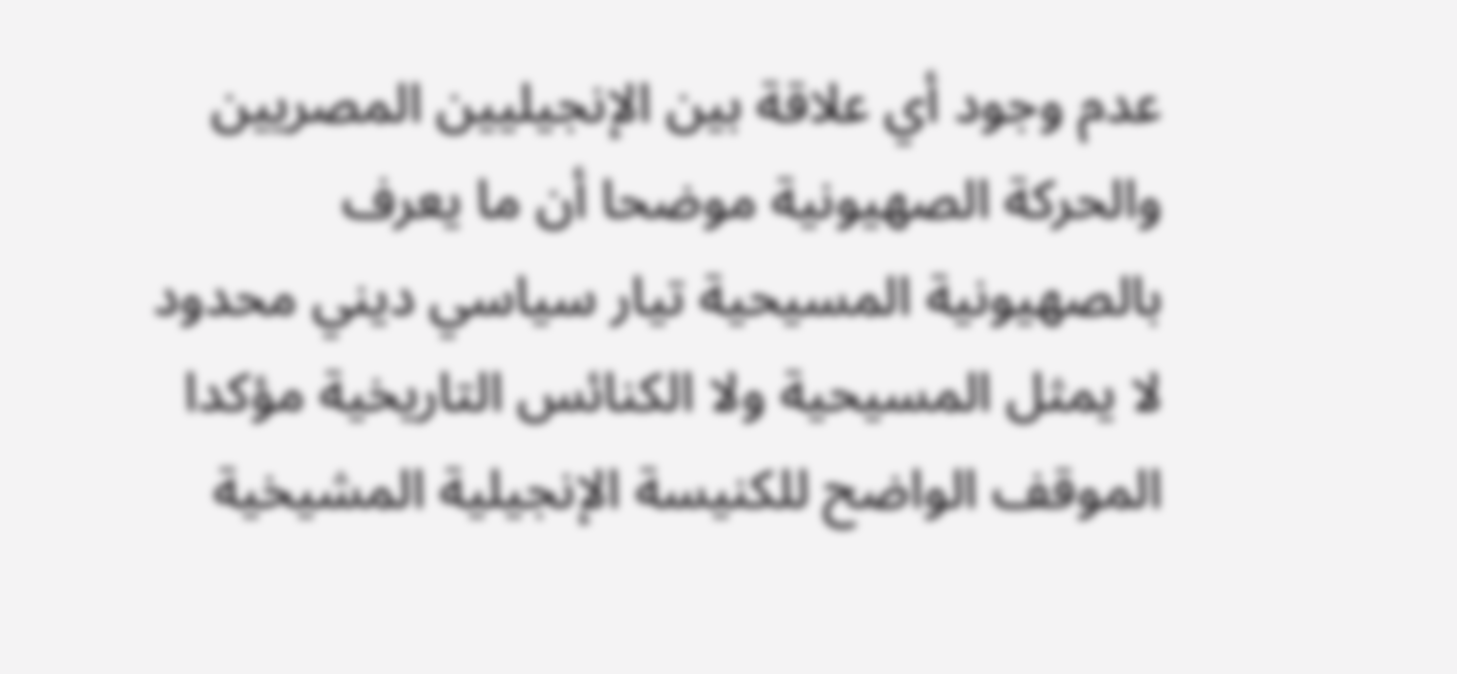عدم وجود أي علاقة بين الإنجيليين المصريين والحركة الصهيونية موضحا أن ما يعرف بالصهيونية المسيحية تيار سياسي ديني محدود لا يمثل المسيحية ولا الكنائس التاريخية مؤكدا الموقف الواضح للكنيسة الإنجيلية المشيخية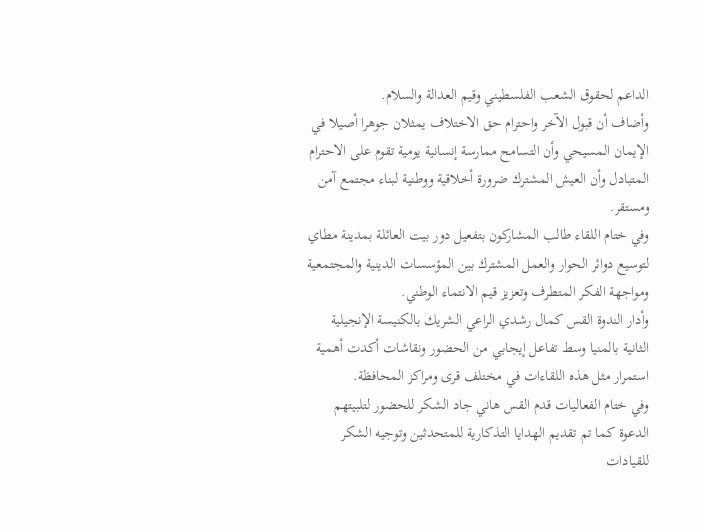الداعم لحقوق الشعب الفلسطيني وقيم العدالة والسلام.
وأضاف أن قبول الآخر واحترام حق الاختلاف يمثلان جوهرا أصيلا في الإيمان المسيحي وأن التسامح ممارسة إنسانية يومية تقوم على الاحترام المتبادل وأن العيش المشترك ضرورة أخلاقية ووطنية لبناء مجتمع آمن ومستقر.
وفي ختام اللقاء طالب المشاركون بتفعيل دور بيت العائلة بمدينة مطاي لتوسيع دوائر الحوار والعمل المشترك بين المؤسسات الدينية والمجتمعية ومواجهة الفكر المتطرف وتعزيز قيم الانتماء الوطني.
وأدار الندوة القس كمال رشدي الراعي الشريك بالكنيسة الإنجيلية الثانية بالمنيا وسط تفاعل إيجابي من الحضور ونقاشات أكدت أهمية استمرار مثل هذه اللقاءات في مختلف قرى ومراكز المحافظة.
وفي ختام الفعاليات قدم القس هاني جاد الشكر للحضور لتلبيتهم الدعوة كما تم تقديم الهدايا التذكارية للمتحدثين وتوجيه الشكر للقيادات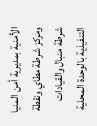الأمنية بمديرية أمن المنيا ومركز شرطة مطاي ونقطة شرطة منبال والقيادات التنفيذية بالوحدة المحلية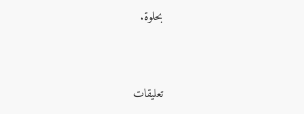بحلوة.


تعليقات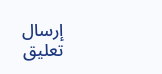إرسال تعليق